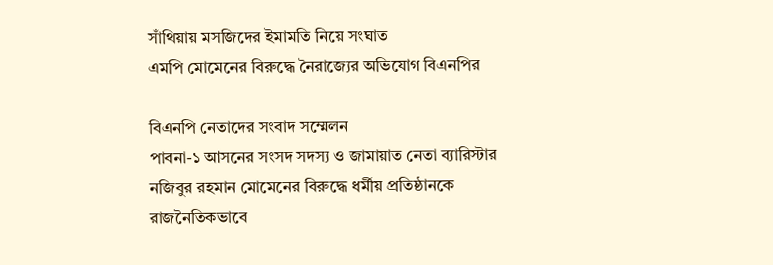সাঁথিয়ায় মসজিদের ইমামতি নিয়ে সংঘাত
এমপি মোমেনের বিরুদ্ধে নৈরাজ্যের অভিযোগ বিএনপির

বিএনপি নেতাদের সংবাদ সম্মেলন
পাবনা-১ আসনের সংসদ সদস্য ও জামায়াত নেতা ব্যারিস্টার নজিবুর রহমান মোমেনের বিরুদ্ধে ধর্মীয় প্রতিষ্ঠানকে রাজনৈতিকভাবে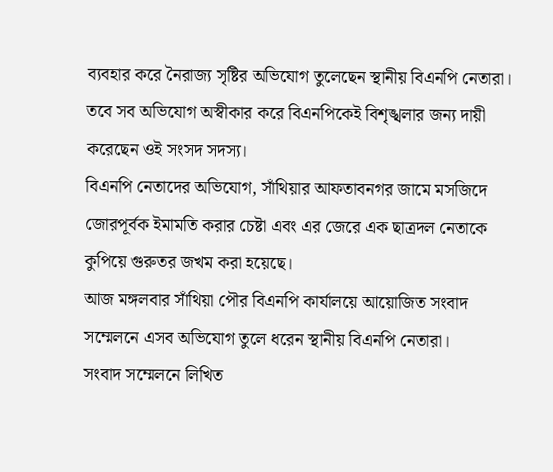ব্যবহার করে নৈরাজ্য সৃষ্টির অভিযোগ তুলেছেন স্থানীয় বিএনপি নেতারা। তবে সব অভিযোগ অস্বীকার করে বিএনপিকেই বিশৃঙ্খলার জন্য দায়ী করেছেন ওই সংসদ সদস্য।
বিএনপি নেতাদের অভিযোগ, সাঁথিয়ার আফতাবনগর জামে মসজিদে জোরপূর্বক ইমামতি করার চেষ্টা এবং এর জেরে এক ছাত্রদল নেতাকে কুপিয়ে গুরুতর জখম করা হয়েছে।
আজ মঙ্গলবার সাঁথিয়া পৌর বিএনপি কার্যালয়ে আয়োজিত সংবাদ সম্মেলনে এসব অভিযোগ তুলে ধরেন স্থানীয় বিএনপি নেতারা।
সংবাদ সম্মেলনে লিখিত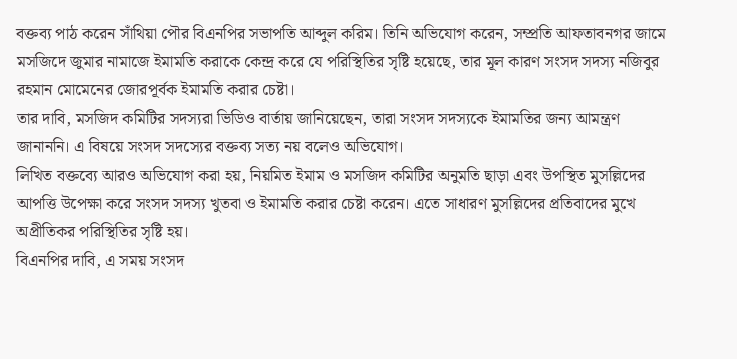বক্তব্য পাঠ করেন সাঁথিয়া পৌর বিএনপির সভাপতি আব্দুল করিম। তিনি অভিযোগ করেন, সম্প্রতি আফতাবনগর জামে মসজিদে জুমার নামাজে ইমামতি করাকে কেন্দ্র করে যে পরিস্থিতির সৃষ্টি হয়েছে, তার মূল কারণ সংসদ সদস্য নজিবুর রহমান মোমেনের জোরপূর্বক ইমামতি করার চেষ্টা।
তার দাবি, মসজিদ কমিটির সদস্যরা ভিডিও বার্তায় জানিয়েছেন, তারা সংসদ সদস্যকে ইমামতির জন্য আমন্ত্রণ জানাননি। এ বিষয়ে সংসদ সদস্যের বক্তব্য সত্য নয় বলেও অভিযোগ।
লিখিত বক্তব্যে আরও অভিযোগ করা হয়, নিয়মিত ইমাম ও মসজিদ কমিটির অনুমতি ছাড়া এবং উপস্থিত মুসল্লিদের আপত্তি উপেক্ষা করে সংসদ সদস্য খুতবা ও ইমামতি করার চেষ্টা করেন। এতে সাধারণ মুসল্লিদের প্রতিবাদের মুখে অপ্রীতিকর পরিস্থিতির সৃষ্টি হয়।
বিএনপির দাবি, এ সময় সংসদ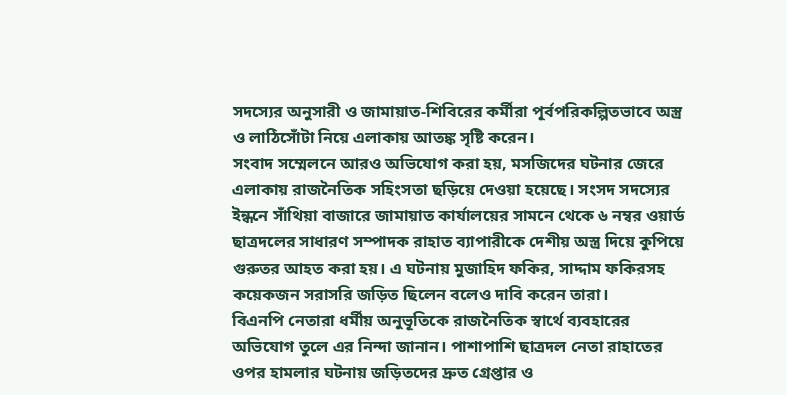সদস্যের অনুসারী ও জামায়াত-শিবিরের কর্মীরা পূর্বপরিকল্পিতভাবে অস্ত্র ও লাঠিসোঁটা নিয়ে এলাকায় আতঙ্ক সৃষ্টি করেন।
সংবাদ সম্মেলনে আরও অভিযোগ করা হয়, মসজিদের ঘটনার জেরে এলাকায় রাজনৈতিক সহিংসতা ছড়িয়ে দেওয়া হয়েছে। সংসদ সদস্যের ইন্ধনে সাঁথিয়া বাজারে জামায়াত কার্যালয়ের সামনে থেকে ৬ নম্বর ওয়ার্ড ছাত্রদলের সাধারণ সম্পাদক রাহাত ব্যাপারীকে দেশীয় অস্ত্র দিয়ে কুপিয়ে গুরুতর আহত করা হয়। এ ঘটনায় মুজাহিদ ফকির, সাদ্দাম ফকিরসহ কয়েকজন সরাসরি জড়িত ছিলেন বলেও দাবি করেন তারা।
বিএনপি নেতারা ধর্মীয় অনুভূতিকে রাজনৈতিক স্বার্থে ব্যবহারের অভিযোগ তুলে এর নিন্দা জানান। পাশাপাশি ছাত্রদল নেতা রাহাতের ওপর হামলার ঘটনায় জড়িতদের দ্রুত গ্রেপ্তার ও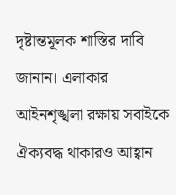দৃষ্টান্তমূলক শাস্তির দাবি জানান। এলাকার আইনশৃঙ্খলা রক্ষায় সবাইকে ঐক্যবদ্ধ থাকারও আহ্বান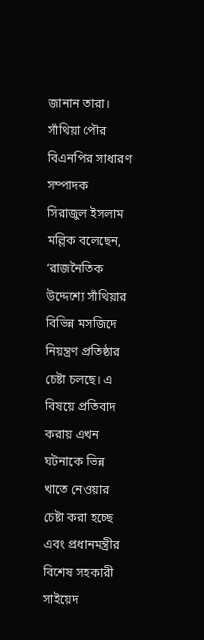জানান তারা।
সাঁথিয়া পৌর বিএনপির সাধারণ সম্পাদক সিরাজুল ইসলাম মল্লিক বলেছেন, ‘রাজনৈতিক উদ্দেশ্যে সাঁথিয়ার বিভিন্ন মসজিদে নিয়ন্ত্রণ প্রতিষ্ঠার চেষ্টা চলছে। এ বিষয়ে প্রতিবাদ করায় এখন ঘটনাকে ভিন্ন খাতে নেওয়ার চেষ্টা করা হচ্ছে এবং প্রধানমন্ত্রীর বিশেষ সহকারী সাইয়েদ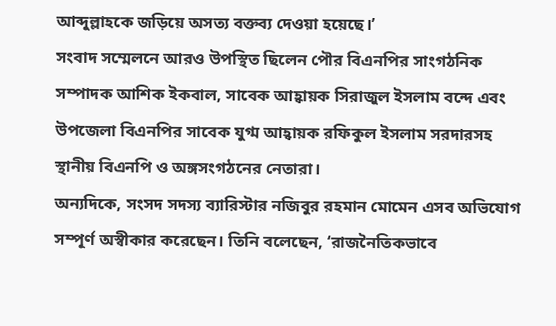আব্দুল্লাহকে জড়িয়ে অসত্য বক্তব্য দেওয়া হয়েছে।’
সংবাদ সম্মেলনে আরও উপস্থিত ছিলেন পৌর বিএনপির সাংগঠনিক সম্পাদক আশিক ইকবাল, সাবেক আহ্বায়ক সিরাজুল ইসলাম বন্দে এবং উপজেলা বিএনপির সাবেক যুগ্ম আহ্বায়ক রফিকুল ইসলাম সরদারসহ স্থানীয় বিএনপি ও অঙ্গসংগঠনের নেতারা।
অন্যদিকে, সংসদ সদস্য ব্যারিস্টার নজিবুর রহমান মোমেন এসব অভিযোগ সম্পূর্ণ অস্বীকার করেছেন। তিনি বলেছেন, ‘রাজনৈতিকভাবে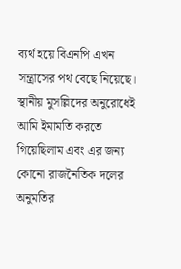ব্যর্থ হয়ে বিএনপি এখন সন্ত্রাসের পথ বেছে নিয়েছে। স্থানীয় মুসল্লিদের অনুরোধেই আমি ইমামতি করতে গিয়েছিলাম এবং এর জন্য কোনো রাজনৈতিক দলের অনুমতির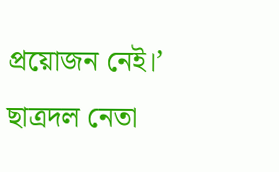প্রয়োজন নেই।’
ছাত্রদল নেতা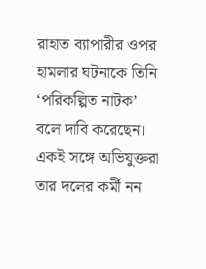রাহাত ব্যাপারীর ওপর হামলার ঘটনাকে তিনি ‘পরিকল্পিত নাটক’ বলে দাবি করেছেন। একই সঙ্গে অভিযুক্তরা তার দলের কর্মী নন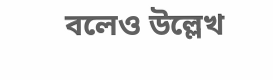বলেও উল্লেখ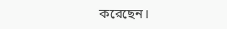করেছেন।